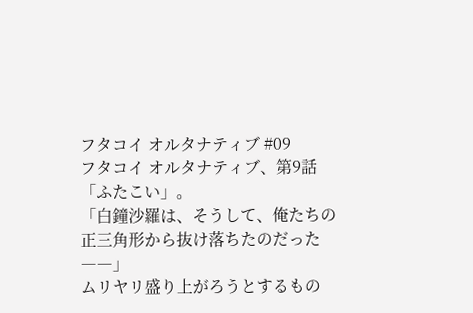フタコイ オルタナティブ #09
フタコイ オルタナティブ、第9話「ふたこい」。
「白鐘沙羅は、そうして、俺たちの正三角形から抜け落ちたのだった――」
ムリヤリ盛り上がろうとするもの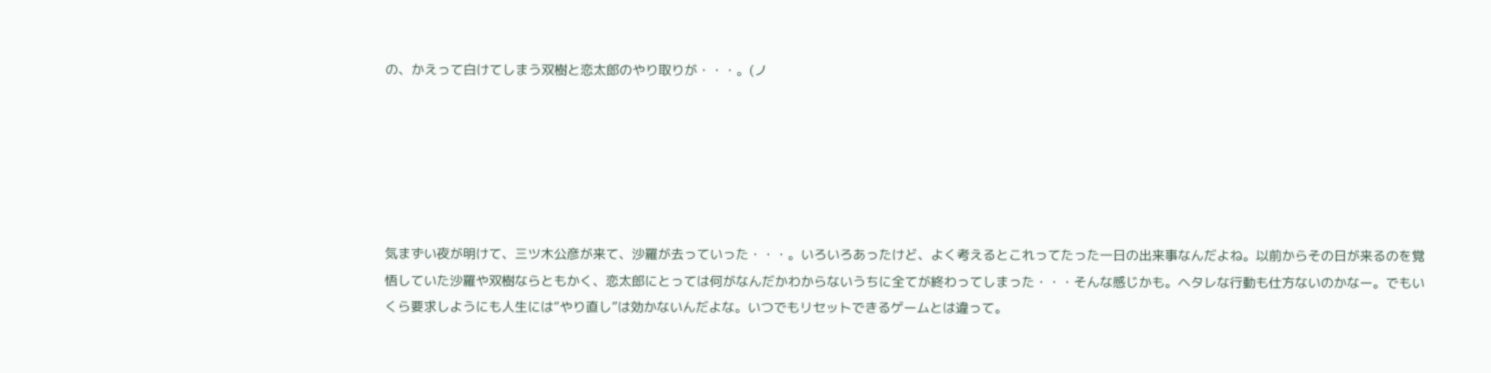の、かえって白けてしまう双樹と恋太郎のやり取りが・・・。(ノ






気まずい夜が明けて、三ツ木公彦が来て、沙羅が去っていった・・・。いろいろあったけど、よく考えるとこれってたった一日の出来事なんだよね。以前からその日が来るのを覚悟していた沙羅や双樹ならともかく、恋太郎にとっては何がなんだかわからないうちに全てが終わってしまった・・・そんな感じかも。ヘタレな行動も仕方ないのかなー。でもいくら要求しようにも人生には“やり直し”は効かないんだよな。いつでもリセットできるゲームとは違って。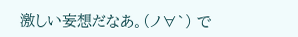激しい妄想だなあ。(ノ∀`) で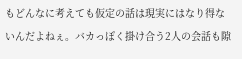もどんなに考えても仮定の話は現実にはなり得ないんだよねぇ。バカっぽく掛け合う2人の会話も隙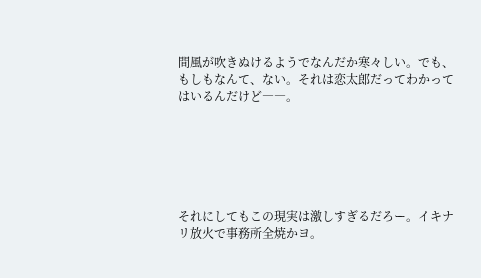間風が吹きぬけるようでなんだか寒々しい。でも、もしもなんて、ない。それは恋太郎だってわかってはいるんだけど――。






それにしてもこの現実は激しすぎるだろー。イキナリ放火で事務所全焼かヨ。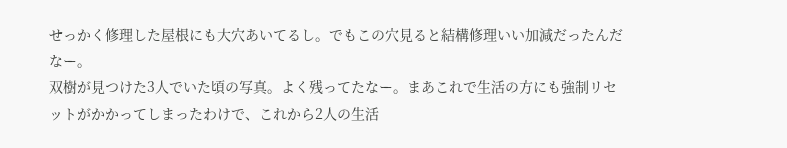せっかく修理した屋根にも大穴あいてるし。でもこの穴見ると結構修理いい加減だったんだなー。
双樹が見つけた3人でいた頃の写真。よく残ってたなー。まあこれで生活の方にも強制リセットがかかってしまったわけで、これから2人の生活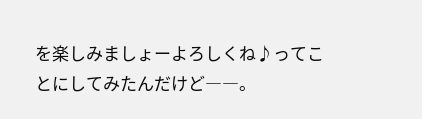を楽しみましょーよろしくね♪ってことにしてみたんだけど――。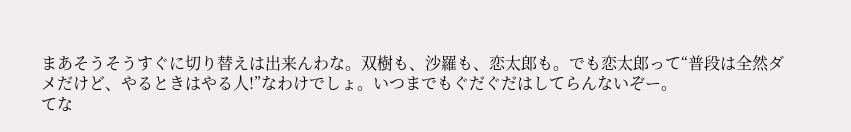まあそうそうすぐに切り替えは出来んわな。双樹も、沙羅も、恋太郎も。でも恋太郎って“普段は全然ダメだけど、やるときはやる人!”なわけでしょ。いつまでもぐだぐだはしてらんないぞー。
てな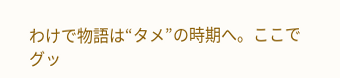わけで物語は“タメ”の時期へ。ここでグッ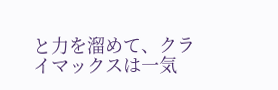と力を溜めて、クライマックスは一気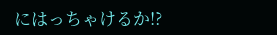にはっちゃけるか!?